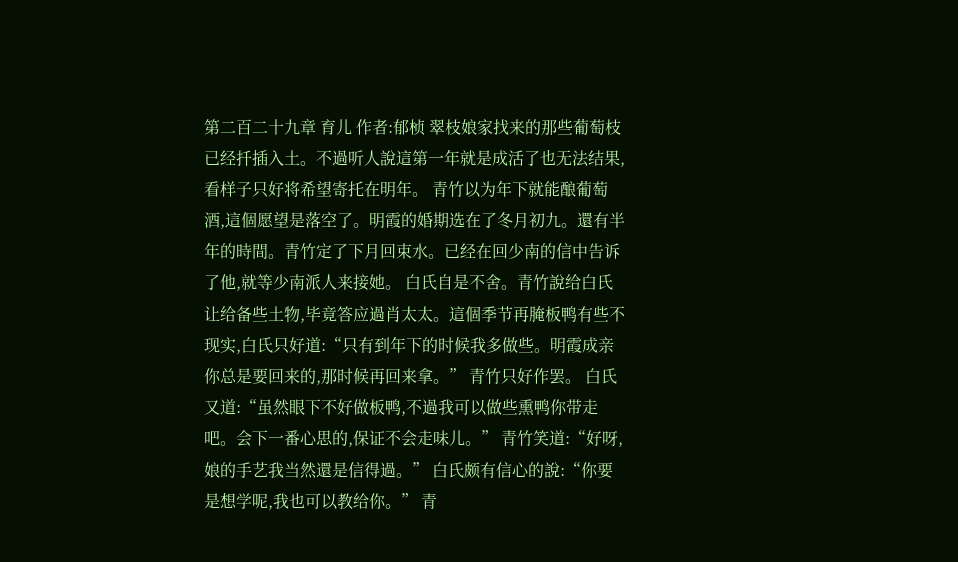第二百二十九章 育儿 作者:郁桢 翠枝娘家找来的那些葡萄枝已经扦插入土。不過听人說這第一年就是成活了也无法结果,看样子只好将希望寄托在明年。 青竹以为年下就能酿葡萄酒,這個愿望是落空了。明霞的婚期选在了冬月初九。還有半年的時間。青竹定了下月回束水。已经在回少南的信中告诉了他,就等少南派人来接她。 白氏自是不舍。青竹說给白氏让给备些土物,毕竟答应過肖太太。這個季节再腌板鸭有些不现实,白氏只好道:“只有到年下的时候我多做些。明霞成亲你总是要回来的,那时候再回来拿。” 青竹只好作罢。 白氏又道:“虽然眼下不好做板鸭,不過我可以做些熏鸭你带走吧。会下一番心思的,保证不会走味儿。” 青竹笑道:“好呀,娘的手艺我当然還是信得過。” 白氏颇有信心的說:“你要是想学呢,我也可以教给你。” 青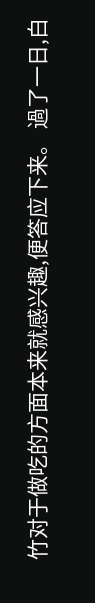竹对于做吃的方面本来就感兴趣,便答应下来。 過了一日,白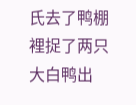氏去了鸭棚裡捉了两只大白鸭出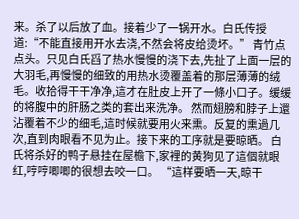来。杀了以后放了血。接着少了一锅开水。白氏传授道:“不能直接用开水去浇,不然会将皮给烫坏。” 青竹点点头。只见白氏舀了热水慢慢的浇下去,先扯了上面一层的大羽毛,再慢慢的细致的用热水烫覆盖着的那层薄薄的绒毛。收拾得干干净净,這才在肚皮上开了一條小口子。缓缓的将腹中的肝肠之类的套出来洗净。 然而翅膀和脖子上還沾覆着不少的细毛,這时候就要用火来熏。反复的熏過几次,直到肉眼看不见为止。接下来的工序就是要晾晒。 白氏将杀好的鸭子悬挂在屋檐下,家裡的黄狗见了這個就眼红,哼哼唧唧的很想去咬一口。 “這样要晒一天,晾干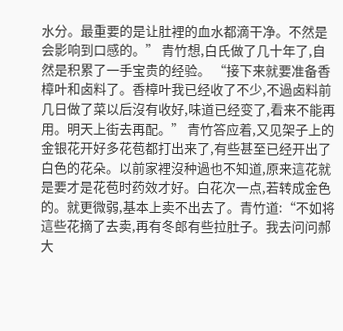水分。最重要的是让肚裡的血水都滴干净。不然是会影响到口感的。” 青竹想,白氏做了几十年了,自然是积累了一手宝贵的经验。 “接下来就要准备香樟叶和卤料了。香樟叶我已经收了不少,不過卤料前几日做了菜以后沒有收好,味道已经变了,看来不能再用。明天上街去再配。” 青竹答应着,又见架子上的金银花开好多花苞都打出来了,有些甚至已经开出了白色的花朵。以前家裡沒种過也不知道,原来這花就是要才是花苞时药效才好。白花次一点,若转成金色的。就更微弱,基本上卖不出去了。青竹道:“不如将這些花摘了去卖,再有冬郎有些拉肚子。我去问问郝大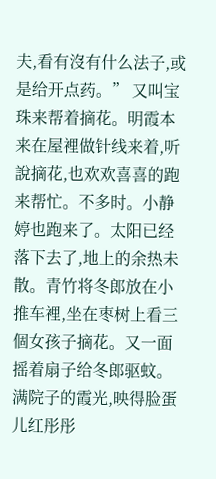夫,看有沒有什么法子,或是给开点药。” 又叫宝珠来帮着摘花。明霞本来在屋裡做针线来着,听說摘花,也欢欢喜喜的跑来帮忙。不多时。小静婷也跑来了。太阳已经落下去了,地上的余热未散。青竹将冬郎放在小推车裡,坐在枣树上看三個女孩子摘花。又一面摇着扇子给冬郎驱蚊。 满院子的霞光,映得脸蛋儿红彤彤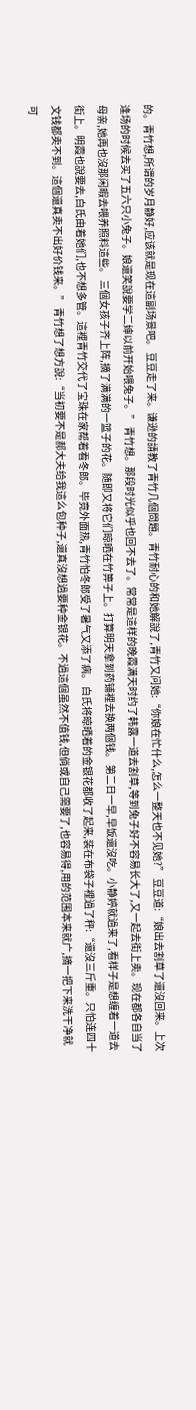的。青竹想,所谓的岁月静好,应该就是现在這副场景吧。 豆豆走了来。谦逊的請教了青竹几個問題。青竹耐心的和她解說了,青竹又问她:“你娘在忙什么,怎么一整天也不见她?” 豆豆道:“娘出去割草了還沒回来。上次逢场的时候去买了五六只小兔子。娘還笑說要学二婶以前开始喂兔子。” 青竹想。那段时光似乎也回不去了。常常是這样的晚霞满天时约了韩露一道去割草,等到兔子好不容易长大了,又一起去街上卖。现在都各自当了母亲,她再也沒那闲暇去喂养照料這些。 三個女孩子齐上阵,摘了满满的一篮子的花。随即又将它们晾晒在竹箅子上。打算明天拿到药铺裡去换两個钱。 第二日一早,早饭還沒吃。小静婷就過来了,看样子是想缠着一道去街上。明霞也說要去,白氏由着她们,也不想多管。這裡青竹交代了宝珠在家帮着看冬郎。毕竟外面热,青竹怕冬郎受了暑气又添了病。 白氏将晾晒着的金银花都收了起来,装在布袋子裡過了秤:“還沒三斤重。只怕连四十文钱都卖不到。這個還真卖不出好价钱来。” 青竹想了想方說:“当初要不是郝大夫给我這么包种子,還真沒想過要种金银花。不過這個虽然不值钱,但倘或自己需要了,也容易得,用的范围本来就广,摘一把下来洗干净就可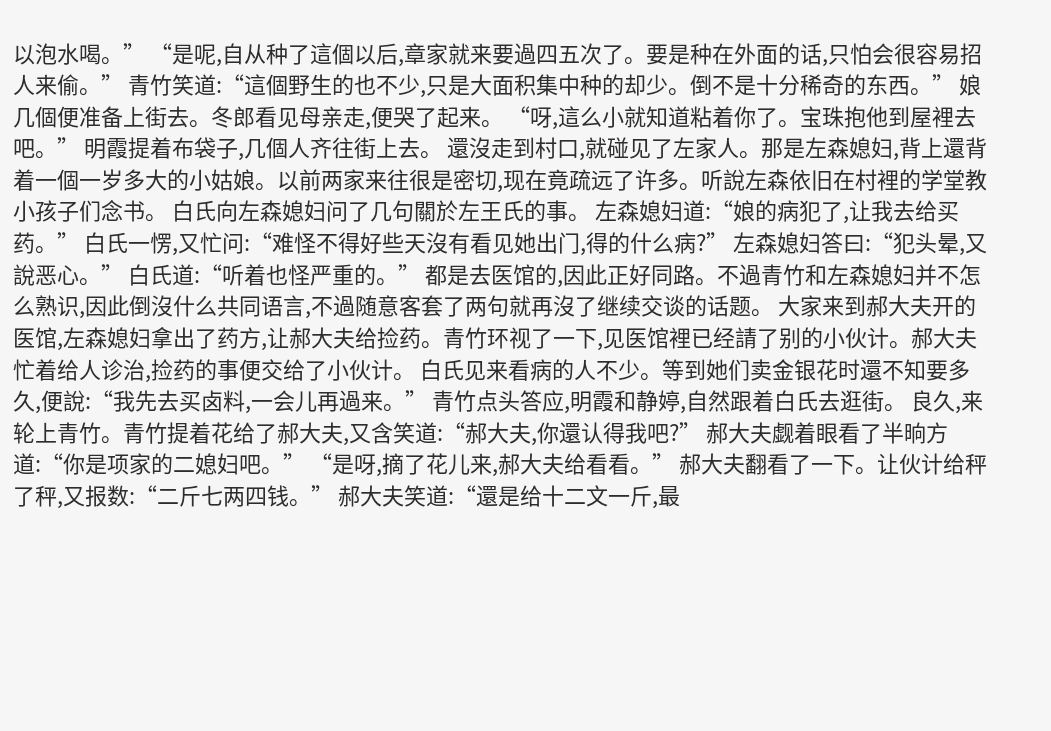以泡水喝。” “是呢,自从种了這個以后,章家就来要過四五次了。要是种在外面的话,只怕会很容易招人来偷。” 青竹笑道:“這個野生的也不少,只是大面积集中种的却少。倒不是十分稀奇的东西。” 娘几個便准备上街去。冬郎看见母亲走,便哭了起来。 “呀,這么小就知道粘着你了。宝珠抱他到屋裡去吧。” 明霞提着布袋子,几個人齐往街上去。 還沒走到村口,就碰见了左家人。那是左森媳妇,背上還背着一個一岁多大的小姑娘。以前两家来往很是密切,现在竟疏远了许多。听說左森依旧在村裡的学堂教小孩子们念书。 白氏向左森媳妇问了几句關於左王氏的事。 左森媳妇道:“娘的病犯了,让我去给买药。” 白氏一愣,又忙问:“难怪不得好些天沒有看见她出门,得的什么病?” 左森媳妇答曰:“犯头晕,又說恶心。” 白氏道:“听着也怪严重的。” 都是去医馆的,因此正好同路。不過青竹和左森媳妇并不怎么熟识,因此倒沒什么共同语言,不過随意客套了两句就再沒了继续交谈的话题。 大家来到郝大夫开的医馆,左森媳妇拿出了药方,让郝大夫给捡药。青竹环视了一下,见医馆裡已经請了别的小伙计。郝大夫忙着给人诊治,捡药的事便交给了小伙计。 白氏见来看病的人不少。等到她们卖金银花时還不知要多久,便說:“我先去买卤料,一会儿再過来。” 青竹点头答应,明霞和静婷,自然跟着白氏去逛街。 良久,来轮上青竹。青竹提着花给了郝大夫,又含笑道:“郝大夫,你還认得我吧?” 郝大夫觑着眼看了半晌方道:“你是项家的二媳妇吧。” “是呀,摘了花儿来,郝大夫给看看。” 郝大夫翻看了一下。让伙计给秤了秤,又报数:“二斤七两四钱。” 郝大夫笑道:“還是给十二文一斤,最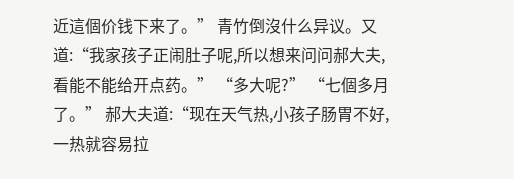近這個价钱下来了。” 青竹倒沒什么异议。又道:“我家孩子正闹肚子呢,所以想来问问郝大夫,看能不能给开点药。” “多大呢?” “七個多月了。” 郝大夫道:“现在天气热,小孩子肠胃不好,一热就容易拉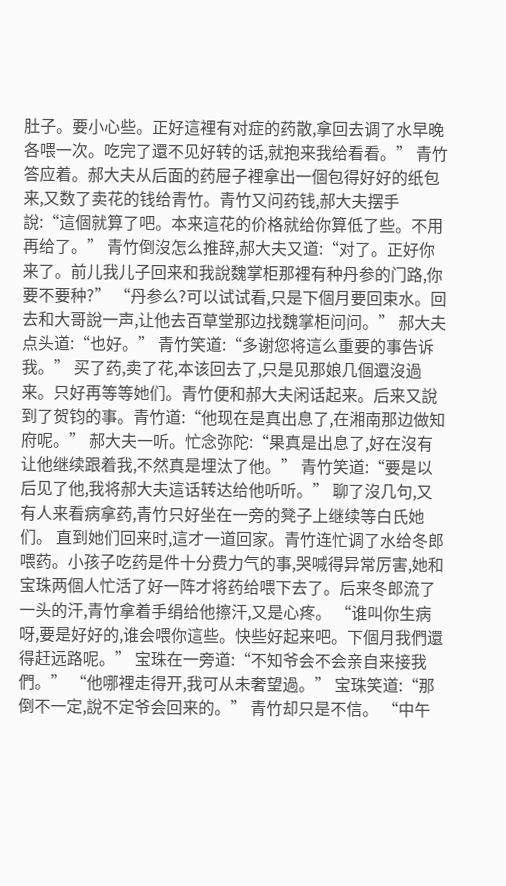肚子。要小心些。正好這裡有对症的药散,拿回去调了水早晚各喂一次。吃完了還不见好转的话,就抱来我给看看。” 青竹答应着。郝大夫从后面的药屉子裡拿出一個包得好好的纸包来,又数了卖花的钱给青竹。青竹又问药钱,郝大夫摆手說:“這個就算了吧。本来這花的价格就给你算低了些。不用再给了。” 青竹倒沒怎么推辞,郝大夫又道:“对了。正好你来了。前儿我儿子回来和我說魏掌柜那裡有种丹参的门路,你要不要种?” “丹参么?可以试试看,只是下個月要回束水。回去和大哥說一声,让他去百草堂那边找魏掌柜问问。” 郝大夫点头道:“也好。” 青竹笑道:“多谢您将這么重要的事告诉我。” 买了药,卖了花,本该回去了,只是见那娘几個還沒過来。只好再等等她们。青竹便和郝大夫闲话起来。后来又說到了贺钧的事。青竹道:“他现在是真出息了,在湘南那边做知府呢。” 郝大夫一听。忙念弥陀:“果真是出息了,好在沒有让他继续跟着我,不然真是埋汰了他。” 青竹笑道:“要是以后见了他,我将郝大夫這话转达给他听听。” 聊了沒几句,又有人来看病拿药,青竹只好坐在一旁的凳子上继续等白氏她们。 直到她们回来时,這才一道回家。青竹连忙调了水给冬郎喂药。小孩子吃药是件十分费力气的事,哭喊得异常厉害,她和宝珠两個人忙活了好一阵才将药给喂下去了。后来冬郎流了一头的汗,青竹拿着手绢给他擦汗,又是心疼。 “谁叫你生病呀,要是好好的,谁会喂你這些。快些好起来吧。下個月我們還得赶远路呢。” 宝珠在一旁道:“不知爷会不会亲自来接我們。” “他哪裡走得开,我可从未奢望過。” 宝珠笑道:“那倒不一定,說不定爷会回来的。” 青竹却只是不信。 “中午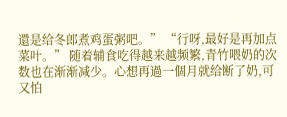還是给冬郎煮鸡蛋粥吧。” “行呀,最好是再加点菜叶。” 随着辅食吃得越来越频繁,青竹喂奶的次数也在渐渐减少。心想再過一個月就给断了奶,可又怕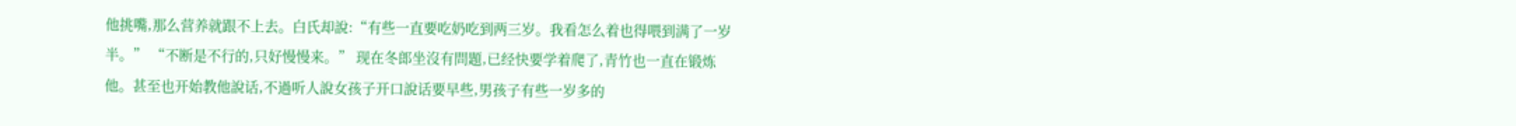他挑嘴,那么营养就跟不上去。白氏却說:“有些一直要吃奶吃到两三岁。我看怎么着也得喂到满了一岁半。” “不断是不行的,只好慢慢来。” 现在冬郎坐沒有問題,已经快要学着爬了,青竹也一直在锻炼他。甚至也开始教他說话,不過听人說女孩子开口說话要早些,男孩子有些一岁多的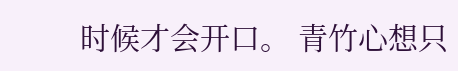时候才会开口。 青竹心想只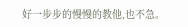好一步步的慢慢的教他,也不急。